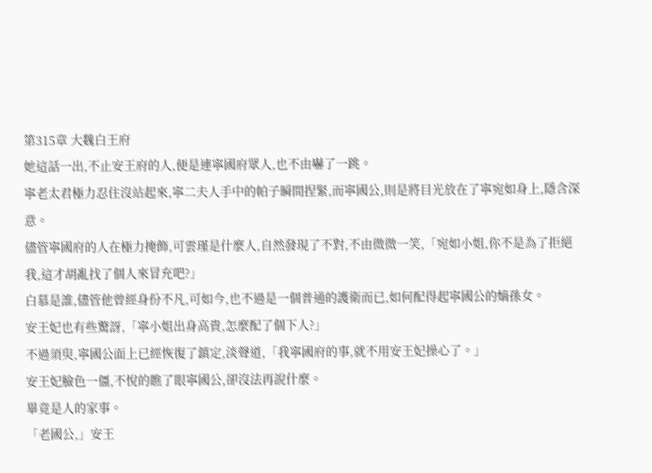第315章 大魏白王府
她這話一出,不止安王府的人,便是連寧國府眾人,也不由嚇了一跳。
寧老太君極力忍住沒站起來,寧二夫人手中的帕子瞬間捏緊,而寧國公,則是將目光放在了寧宛如身上,隱含深意。
儘管寧國府的人在極力掩飾,可雲瑾是什麼人,自然發現了不對,不由微微一笑,「宛如小姐,你不是為了拒絕我,這才胡亂找了個人來冒充吧?」
白慕是誰,儘管他曾經身份不凡,可如今,也不過是一個普通的護衛而已,如何配得起寧國公的嫡孫女。
安王妃也有些驚訝,「寧小姐出身高貴,怎麼配了個下人?」
不過須臾,寧國公面上已經恢復了鎮定,淡聲道,「我寧國府的事,就不用安王妃操心了。」
安王妃臉色一僵,不悅的瞧了眼寧國公,卻沒法再說什麼。
畢竟是人的家事。
「老國公,」安王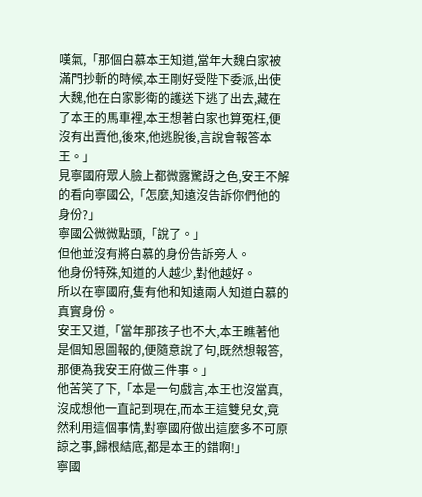嘆氣,「那個白慕本王知道,當年大魏白家被滿門抄斬的時候,本王剛好受陛下委派,出使大魏,他在白家影衛的護送下逃了出去,藏在了本王的馬車裡,本王想著白家也算冤枉,便沒有出賣他,後來,他逃脫後,言說會報答本王。」
見寧國府眾人臉上都微露驚訝之色,安王不解的看向寧國公,「怎麼,知遠沒告訴你們他的身份?」
寧國公微微點頭,「說了。」
但他並沒有將白慕的身份告訴旁人。
他身份特殊,知道的人越少,對他越好。
所以在寧國府,隻有他和知遠兩人知道白慕的真實身份。
安王又道,「當年那孩子也不大,本王瞧著他是個知恩圖報的,便隨意說了句,既然想報答,那便為我安王府做三件事。」
他苦笑了下,「本是一句戲言,本王也沒當真,沒成想他一直記到現在,而本王這雙兒女,竟然利用這個事情,對寧國府做出這麼多不可原諒之事,歸根結底,都是本王的錯啊!」
寧國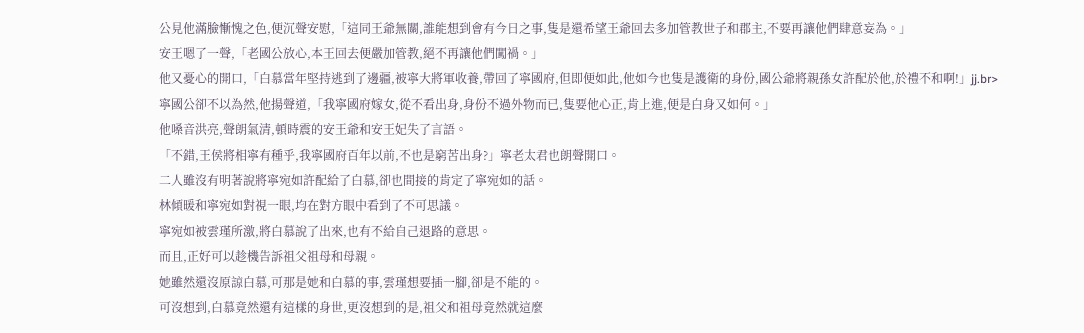公見他滿臉慚愧之色,便沉聲安慰,「這同王爺無關,誰能想到會有今日之事,隻是還希望王爺回去多加管教世子和郡主,不要再讓他們肆意妄為。」
安王嗯了一聲,「老國公放心,本王回去便嚴加管教,絕不再讓他們闖禍。」
他又憂心的開口,「白慕當年堅持逃到了邊疆,被寧大將軍收養,帶回了寧國府,但即便如此,他如今也隻是護衛的身份,國公爺將親孫女許配於他,於禮不和啊!」jj.br>
寧國公卻不以為然,他揚聲道,「我寧國府嫁女,從不看出身,身份不過外物而已,隻要他心正,肯上進,便是白身又如何。」
他嗓音洪亮,聲朗氣清,頓時震的安王爺和安王妃失了言語。
「不錯,王侯將相寧有種乎,我寧國府百年以前,不也是窮苦出身?」寧老太君也朗聲開口。
二人雖沒有明著說將寧宛如許配給了白慕,卻也間接的肯定了寧宛如的話。
林傾暖和寧宛如對視一眼,均在對方眼中看到了不可思議。
寧宛如被雲瑾所激,將白慕說了出來,也有不給自己退路的意思。
而且,正好可以趁機告訴祖父祖母和母親。
她雖然還沒原諒白慕,可那是她和白慕的事,雲瑾想要插一腳,卻是不能的。
可沒想到,白慕竟然還有這樣的身世,更沒想到的是,祖父和祖母竟然就這麼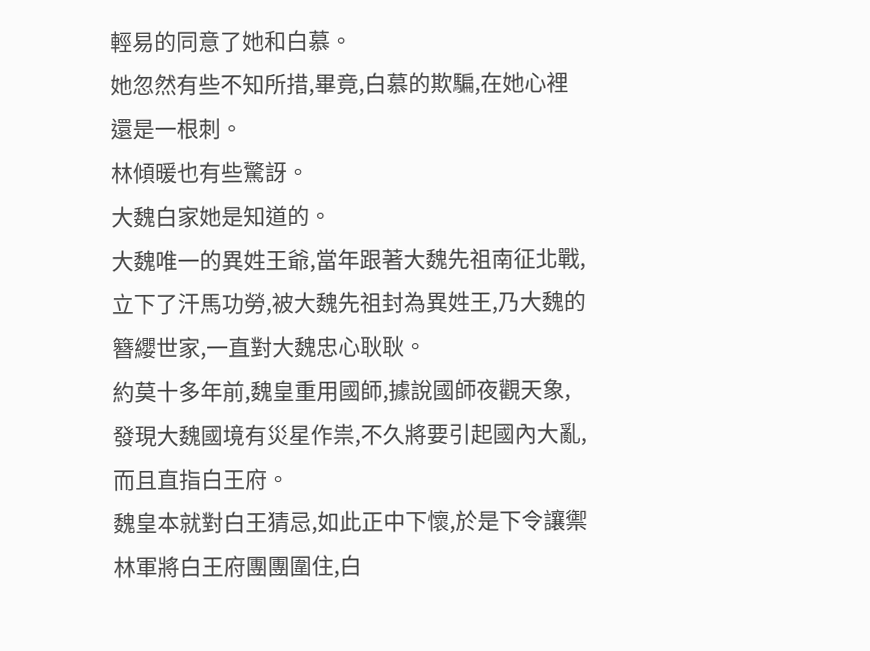輕易的同意了她和白慕。
她忽然有些不知所措,畢竟,白慕的欺騙,在她心裡還是一根刺。
林傾暖也有些驚訝。
大魏白家她是知道的。
大魏唯一的異姓王爺,當年跟著大魏先祖南征北戰,立下了汗馬功勞,被大魏先祖封為異姓王,乃大魏的簪纓世家,一直對大魏忠心耿耿。
約莫十多年前,魏皇重用國師,據說國師夜觀天象,發現大魏國境有災星作祟,不久將要引起國內大亂,而且直指白王府。
魏皇本就對白王猜忌,如此正中下懷,於是下令讓禦林軍將白王府團團圍住,白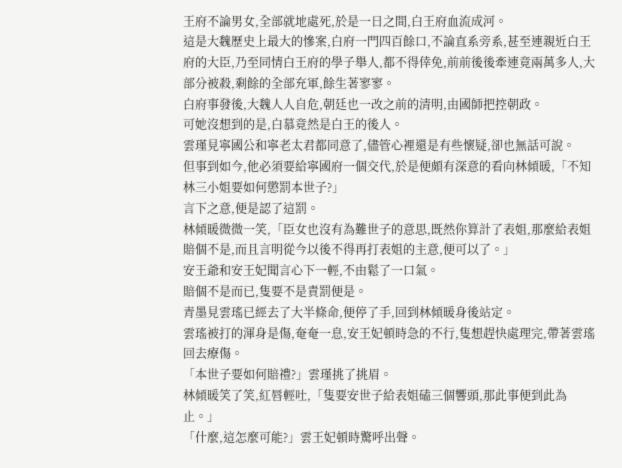王府不論男女,全部就地處死,於是一日之間,白王府血流成河。
這是大魏歷史上最大的慘案,白府一門四百餘口,不論直系旁系,甚至連親近白王府的大臣,乃至同情白王府的學子舉人,都不得倖免,前前後後牽連竟兩萬多人,大部分被殺,剩餘的全部充軍,餘生著寥寥。
白府事發後,大魏人人自危,朝廷也一改之前的清明,由國師把控朝政。
可她沒想到的是,白慕竟然是白王的後人。
雲瑾見寧國公和寧老太君都同意了,儘管心裡還是有些懷疑,卻也無話可說。
但事到如今,他必須要給寧國府一個交代,於是便頗有深意的看向林傾暖,「不知林三小姐要如何懲罰本世子?」
言下之意,便是認了這罰。
林傾暖微微一笑,「臣女也沒有為難世子的意思,既然你算計了表姐,那麼給表姐賠個不是,而且言明從今以後不得再打表姐的主意,便可以了。」
安王爺和安王妃聞言心下一輕,不由鬆了一口氣。
賠個不是而已,隻要不是責罰便是。
青墨見雲瑤已經去了大半條命,便停了手,回到林傾暖身後站定。
雲瑤被打的渾身是傷,奄奄一息,安王妃頓時急的不行,隻想趕快處理完,帶著雲瑤回去療傷。
「本世子要如何賠禮?」雲瑾挑了挑眉。
林傾暖笑了笑,紅唇輕吐,「隻要安世子給表姐磕三個響頭,那此事便到此為止。」
「什麼,這怎麼可能?」雲王妃頓時驚呼出聲。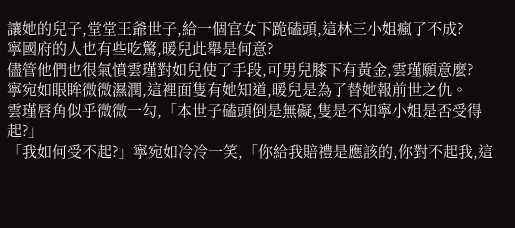讓她的兒子,堂堂王爺世子,給一個官女下跪磕頭,這林三小姐瘋了不成?
寧國府的人也有些吃驚,暖兒此舉是何意?
儘管他們也很氣憤雲瑾對如兒使了手段,可男兒膝下有黃金,雲瑾願意麼?
寧宛如眼眸微微濕潤,這裡面隻有她知道,暖兒是為了替她報前世之仇。
雲瑾唇角似乎微微一勾,「本世子磕頭倒是無礙,隻是不知寧小姐是否受得起?」
「我如何受不起?」寧宛如冷冷一笑,「你給我賠禮是應該的,你對不起我,這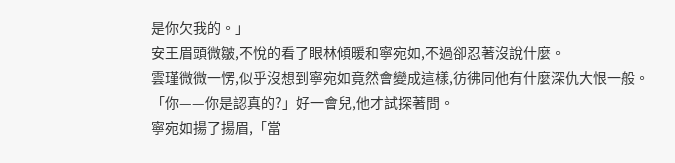是你欠我的。」
安王眉頭微皺,不悅的看了眼林傾暖和寧宛如,不過卻忍著沒說什麼。
雲瑾微微一愣,似乎沒想到寧宛如竟然會變成這樣,彷彿同他有什麼深仇大恨一般。
「你——你是認真的?」好一會兒,他才試探著問。
寧宛如揚了揚眉,「當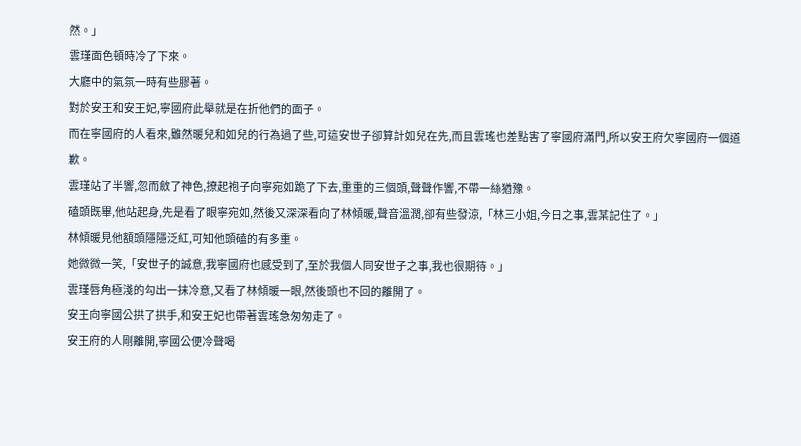然。」
雲瑾面色頓時冷了下來。
大廳中的氣氛一時有些膠著。
對於安王和安王妃,寧國府此舉就是在折他們的面子。
而在寧國府的人看來,雖然暖兒和如兒的行為過了些,可這安世子卻算計如兒在先,而且雲瑤也差點害了寧國府滿門,所以安王府欠寧國府一個道歉。
雲瑾站了半響,忽而斂了神色,撩起袍子向寧宛如跪了下去,重重的三個頭,聲聲作響,不帶一絲猶豫。
磕頭既畢,他站起身,先是看了眼寧宛如,然後又深深看向了林傾暖,聲音溫潤,卻有些發涼,「林三小姐,今日之事,雲某記住了。」
林傾暖見他額頭隱隱泛紅,可知他頭磕的有多重。
她微微一笑,「安世子的誠意,我寧國府也感受到了,至於我個人同安世子之事,我也很期待。」
雲瑾唇角極淺的勾出一抹冷意,又看了林傾暖一眼,然後頭也不回的離開了。
安王向寧國公拱了拱手,和安王妃也帶著雲瑤急匆匆走了。
安王府的人剛離開,寧國公便冷聲喝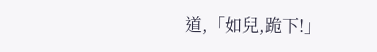道,「如兒,跪下!」